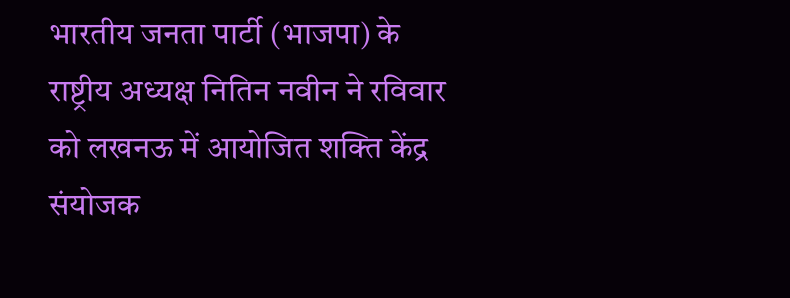भारतीय जनता पार्टी (भाजपा) के राष्ट्रीय अध्यक्ष नितिन नवीन ने रविवार को लखनऊ में आयोजित शक्ति केंद्र संयोजक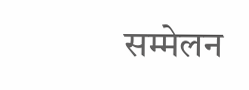सम्मेलन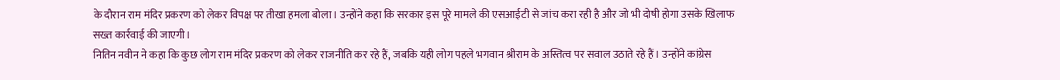के दौरान राम मंदिर प्रकरण को लेकर विपक्ष पर तीखा हमला बोला। उन्होंने कहा कि सरकार इस पूरे मामले की एसआईटी से जांच करा रही है और जो भी दोषी होगा उसके खिलाफ सख्त कार्रवाई की जाएगी।
नितिन नवीन ने कहा कि कुछ लोग राम मंदिर प्रकरण को लेकर राजनीति कर रहे हैं, जबकि यही लोग पहले भगवान श्रीराम के अस्तित्व पर सवाल उठाते रहे हैं। उन्होंने कांग्रेस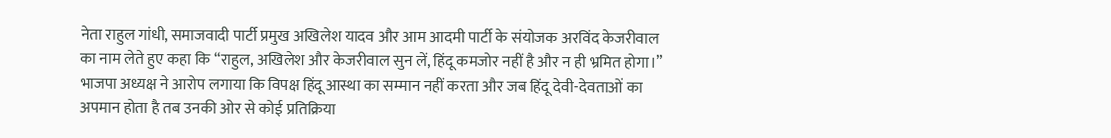नेता राहुल गांधी, समाजवादी पार्टी प्रमुख अखिलेश यादव और आम आदमी पार्टी के संयोजक अरविंद केजरीवाल का नाम लेते हुए कहा कि “राहुल, अखिलेश और केजरीवाल सुन लें, हिंदू कमजोर नहीं है और न ही भ्रमित होगा।”
भाजपा अध्यक्ष ने आरोप लगाया कि विपक्ष हिंदू आस्था का सम्मान नहीं करता और जब हिंदू देवी-देवताओं का अपमान होता है तब उनकी ओर से कोई प्रतिक्रिया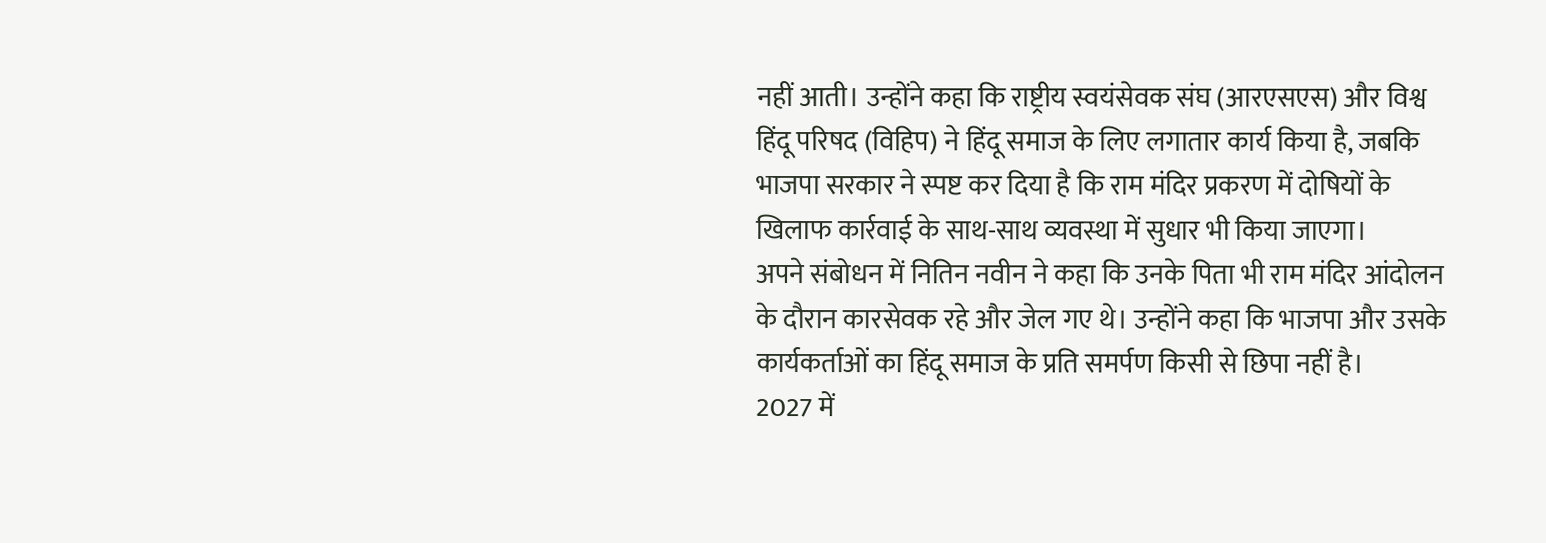नहीं आती। उन्होंने कहा कि राष्ट्रीय स्वयंसेवक संघ (आरएसएस) और विश्व हिंदू परिषद (विहिप) ने हिंदू समाज के लिए लगातार कार्य किया है, जबकि भाजपा सरकार ने स्पष्ट कर दिया है कि राम मंदिर प्रकरण में दोषियों के खिलाफ कार्रवाई के साथ-साथ व्यवस्था में सुधार भी किया जाएगा।
अपने संबोधन में नितिन नवीन ने कहा कि उनके पिता भी राम मंदिर आंदोलन के दौरान कारसेवक रहे और जेल गए थे। उन्होंने कहा कि भाजपा और उसके कार्यकर्ताओं का हिंदू समाज के प्रति समर्पण किसी से छिपा नहीं है।
2027 में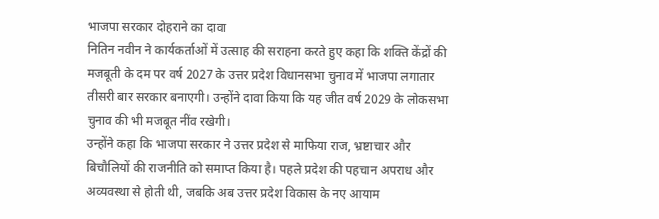भाजपा सरकार दोहराने का दावा
नितिन नवीन ने कार्यकर्ताओं में उत्साह की सराहना करते हुए कहा कि शक्ति केंद्रों की मजबूती के दम पर वर्ष 2027 के उत्तर प्रदेश विधानसभा चुनाव में भाजपा लगातार तीसरी बार सरकार बनाएगी। उन्होंने दावा किया कि यह जीत वर्ष 2029 के लोकसभा चुनाव की भी मजबूत नींव रखेगी।
उन्होंने कहा कि भाजपा सरकार ने उत्तर प्रदेश से माफिया राज, भ्रष्टाचार और बिचौलियों की राजनीति को समाप्त किया है। पहले प्रदेश की पहचान अपराध और अव्यवस्था से होती थी, जबकि अब उत्तर प्रदेश विकास के नए आयाम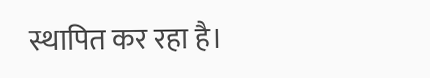स्थापित कर रहा है।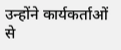उन्होंने कार्यकर्ताओं से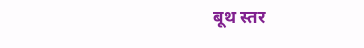बूथ स्तर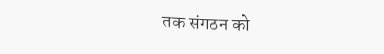तक संगठन को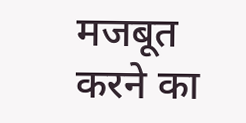मजबूत करने का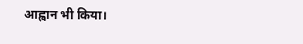आह्वान भी किया।